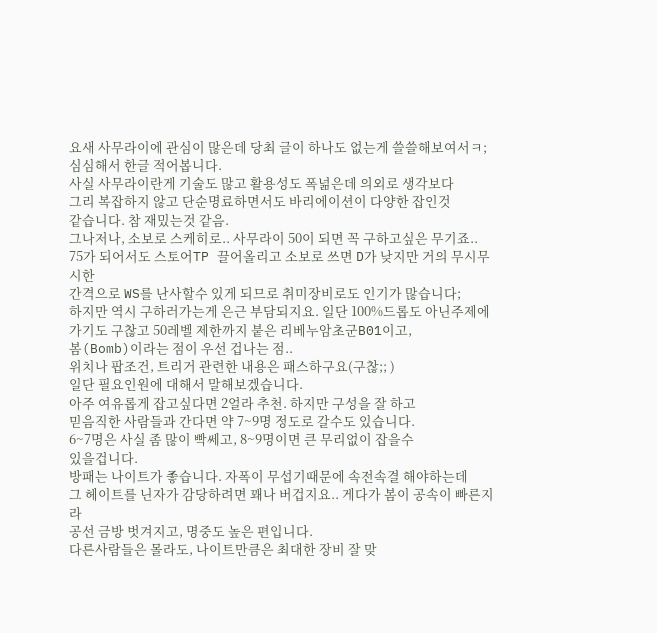요새 사무라이에 관심이 많은데 당최 글이 하나도 없는게 쓸쓸해보여서ㅋ;
심심해서 한글 적어봅니다.
사실 사무라이란게 기술도 많고 활용성도 폭넒은데 의외로 생각보다
그리 복잡하지 않고 단순명료하면서도 바리에이션이 다양한 잡인것
같습니다. 참 재밌는것 같음.
그나저나, 소보로 스케히로.. 사무라이 50이 되면 꼭 구하고싶은 무기죠..
75가 되어서도 스토어TP 끌어올리고 소보로 쓰면 D가 낮지만 거의 무시무시한
간격으로 WS를 난사할수 있게 되므로 취미장비로도 인기가 많습니다;
하지만 역시 구하러가는게 은근 부담되지요. 일단 100%드롭도 아닌주제에
가기도 구찮고 50레벨 제한까지 붙은 리베누암초군B01이고,
봄(Bomb)이라는 점이 우선 겁나는 점..
위치나 팝조건, 트리거 관련한 내용은 패스하구요(구찮;; )
일단 필요인원에 대해서 말해보겠습니다.
아주 여유롭게 잡고싶다면 2얼라 추천. 하지만 구성을 잘 하고
믿음직한 사람들과 간다면 약 7~9명 정도로 갈수도 있습니다.
6~7명은 사실 좀 많이 빡쎄고, 8~9명이면 큰 무리없이 잡을수
있을겁니다.
방패는 나이트가 좋습니다. 자폭이 무섭기때문에 속전속결 해야하는데
그 헤이트를 닌자가 감당하려면 꽤나 버겁지요.. 게다가 봄이 공속이 빠른지라
공선 금방 벗겨지고, 명중도 높은 편입니다.
다른사람들은 몰라도, 나이트만큼은 최대한 장비 잘 맞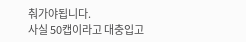춰가야됩니다.
사실 50캡이라고 대충입고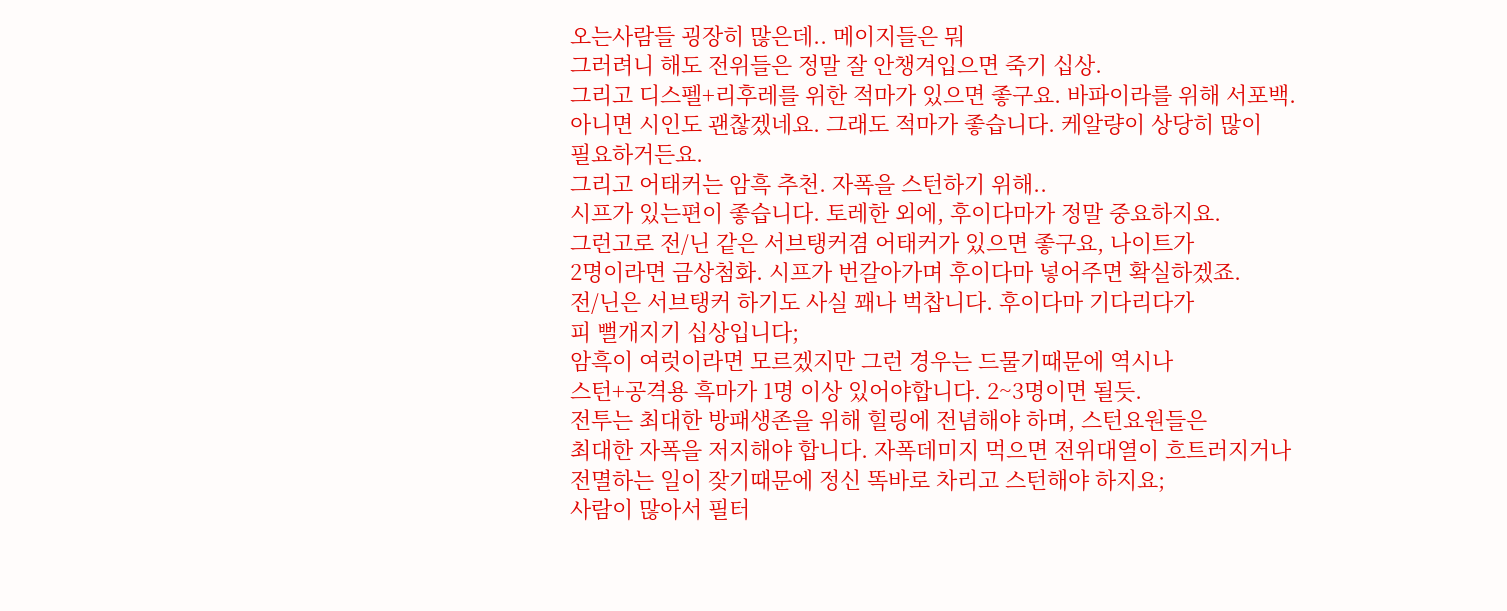오는사람들 굉장히 많은데.. 메이지들은 뭐
그러려니 해도 전위들은 정말 잘 안챙겨입으면 죽기 십상.
그리고 디스펠+리후레를 위한 적마가 있으면 좋구요. 바파이라를 위해 서포백.
아니면 시인도 괜찮겠네요. 그래도 적마가 좋습니다. 케알량이 상당히 많이
필요하거든요.
그리고 어태커는 암흑 추천. 자폭을 스턴하기 위해..
시프가 있는편이 좋습니다. 토레한 외에, 후이다마가 정말 중요하지요.
그런고로 전/닌 같은 서브탱커겸 어태커가 있으면 좋구요, 나이트가
2명이라면 금상첨화. 시프가 번갈아가며 후이다마 넣어주면 확실하겠죠.
전/닌은 서브탱커 하기도 사실 꽤나 벅찹니다. 후이다마 기다리다가
피 뻘개지기 십상입니다;
암흑이 여럿이라면 모르겠지만 그런 경우는 드물기때문에 역시나
스턴+공격용 흑마가 1명 이상 있어야합니다. 2~3명이면 될듯.
전투는 최대한 방패생존을 위해 힐링에 전념해야 하며, 스턴요원들은
최대한 자폭을 저지해야 합니다. 자폭데미지 먹으면 전위대열이 흐트러지거나
전멸하는 일이 잦기때문에 정신 똑바로 차리고 스턴해야 하지요;
사람이 많아서 필터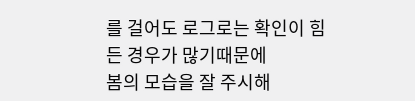를 걸어도 로그로는 확인이 힘든 경우가 많기때문에
봄의 모습을 잘 주시해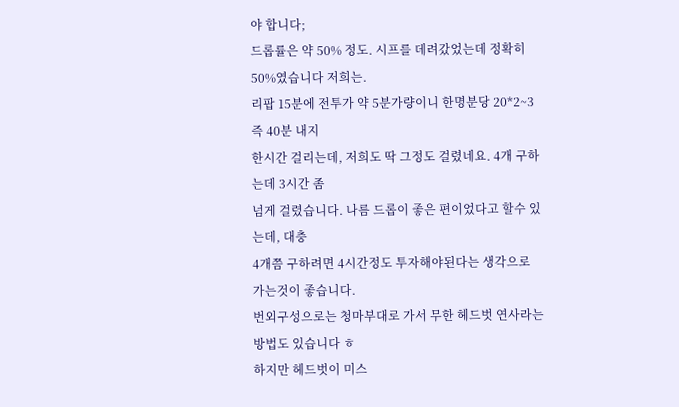야 합니다;
드롭률은 약 50% 정도. 시프를 데려갔었는데 정확히 50%였습니다 저희는.
리팝 15분에 전투가 약 5분가량이니 한명분당 20*2~3 즉 40분 내지
한시간 걸리는데, 저희도 딱 그정도 걸렸네요. 4개 구하는데 3시간 좀
넘게 걸렸습니다. 나름 드롭이 좋은 편이었다고 할수 있는데, 대충
4개쯤 구하려면 4시간정도 투자해야된다는 생각으로 가는것이 좋습니다.
번외구성으로는 청마부대로 가서 무한 헤드벗 연사라는 방법도 있습니다 ㅎ
하지만 헤드벗이 미스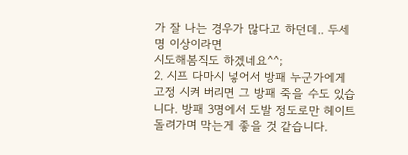가 잘 나는 경우가 많다고 하던데.. 두세명 이상이라면
시도해봄직도 하겠네요^^;
2. 시프 다마시 넣어서 방패 누군가에게 고정 시켜 버리면 그 방패 죽을 수도 있습니다. 방패 3명에서 도발 정도로만 헤이트 돌려가며 막는게 좋을 것 같습니다.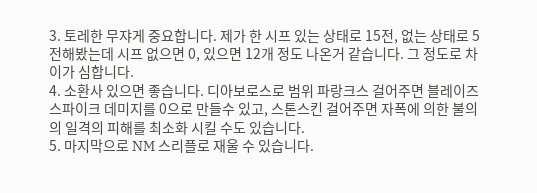3. 토레한 무쟈게 중요합니다. 제가 한 시프 있는 상태로 15전, 없는 상태로 5전해봤는데 시프 없으면 0, 있으면 12개 정도 나온거 같습니다. 그 정도로 차이가 심합니다.
4. 소환사 있으면 좋습니다. 디아보로스로 범위 파랑크스 걸어주면 블레이즈 스파이크 데미지를 0으로 만들수 있고, 스톤스킨 걸어주면 자폭에 의한 불의의 일격의 피해를 최소화 시킬 수도 있습니다.
5. 마지막으로 NM 스리플로 재울 수 있습니다.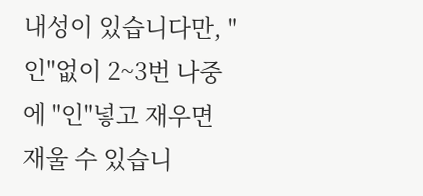내성이 있습니다만, "인"없이 2~3번 나중에 "인"넣고 재우면 재울 수 있습니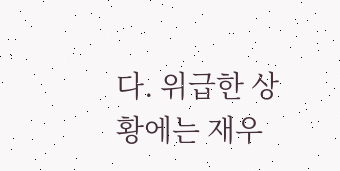다. 위급한 상황에는 재우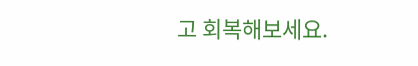고 회복해보세요.